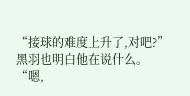“接球的难度上升了,对吧?”黑羽也明白他在说什么。
“嗯,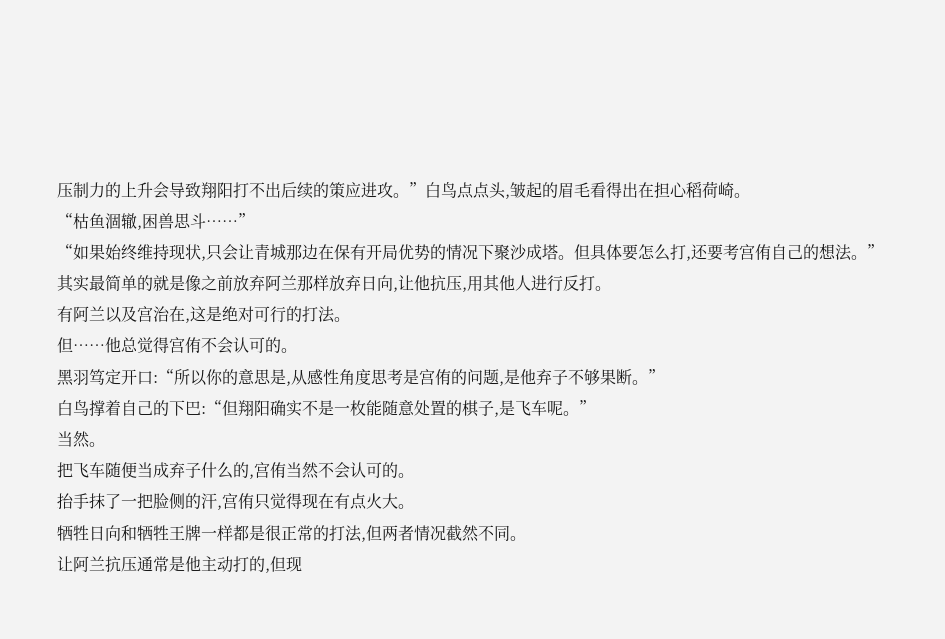压制力的上升会导致翔阳打不出后续的策应进攻。”白鸟点点头,皱起的眉毛看得出在担心稻荷崎。
“枯鱼涸辙,困兽思斗……”
“如果始终维持现状,只会让青城那边在保有开局优势的情况下聚沙成塔。但具体要怎么打,还要考宫侑自己的想法。”
其实最简单的就是像之前放弃阿兰那样放弃日向,让他抗压,用其他人进行反打。
有阿兰以及宫治在,这是绝对可行的打法。
但……他总觉得宫侑不会认可的。
黑羽笃定开口:“所以你的意思是,从感性角度思考是宫侑的问题,是他弃子不够果断。”
白鸟撑着自己的下巴:“但翔阳确实不是一枚能随意处置的棋子,是飞车呢。”
当然。
把飞车随便当成弃子什么的,宫侑当然不会认可的。
抬手抹了一把脸侧的汗,宫侑只觉得现在有点火大。
牺牲日向和牺牲王牌一样都是很正常的打法,但两者情况截然不同。
让阿兰抗压通常是他主动打的,但现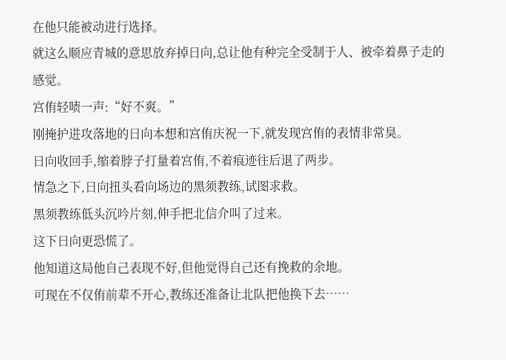在他只能被动进行选择。
就这么顺应青城的意思放弃掉日向,总让他有种完全受制于人、被牵着鼻子走的感觉。
宫侑轻啧一声:“好不爽。”
刚掩护进攻落地的日向本想和宫侑庆祝一下,就发现宫侑的表情非常臭。
日向收回手,缩着脖子打量着宫侑,不着痕迹往后退了两步。
情急之下,日向扭头看向场边的黑须教练,试图求救。
黑须教练低头沉吟片刻,伸手把北信介叫了过来。
这下日向更恐慌了。
他知道这局他自己表现不好,但他觉得自己还有挽救的余地。
可现在不仅侑前辈不开心,教练还准备让北队把他换下去……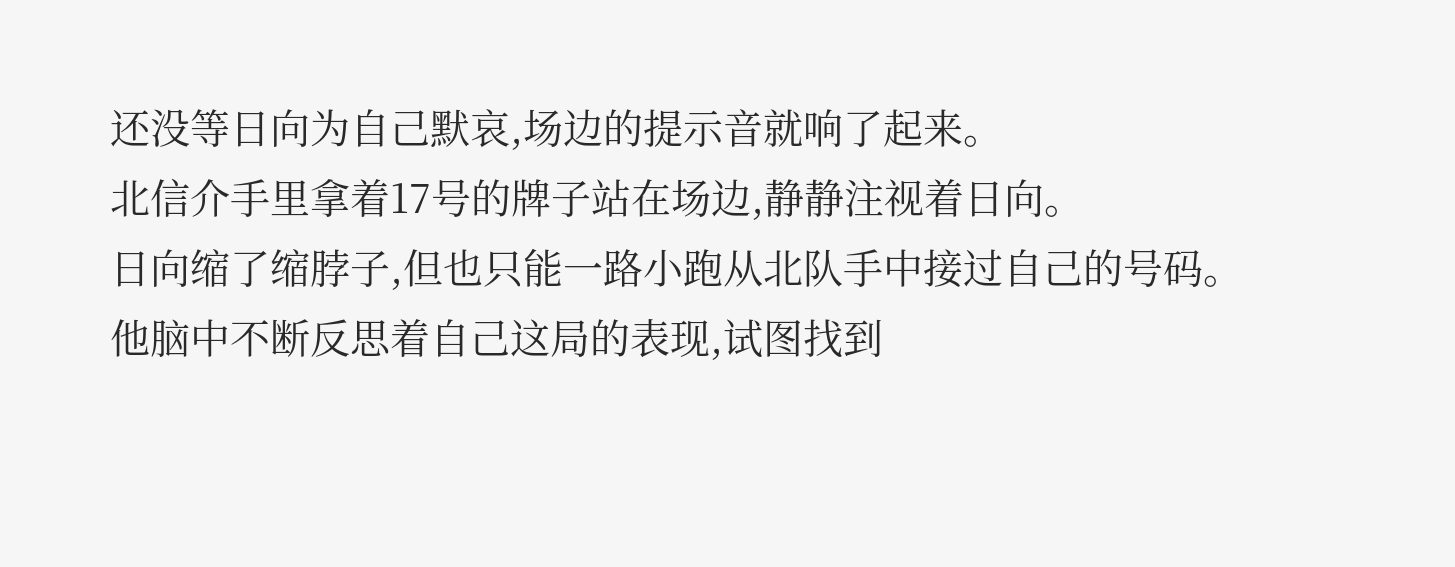还没等日向为自己默哀,场边的提示音就响了起来。
北信介手里拿着17号的牌子站在场边,静静注视着日向。
日向缩了缩脖子,但也只能一路小跑从北队手中接过自己的号码。
他脑中不断反思着自己这局的表现,试图找到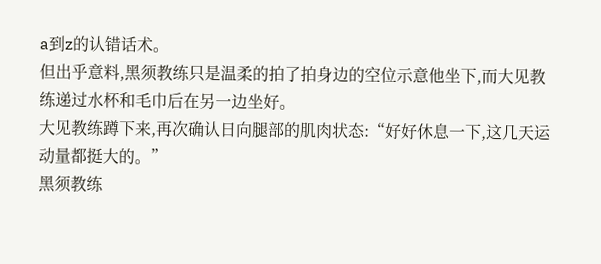a到z的认错话术。
但出乎意料,黑须教练只是温柔的拍了拍身边的空位示意他坐下,而大见教练递过水杯和毛巾后在另一边坐好。
大见教练蹲下来,再次确认日向腿部的肌肉状态:“好好休息一下,这几天运动量都挺大的。”
黑须教练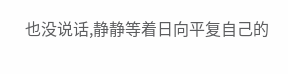也没说话,静静等着日向平复自己的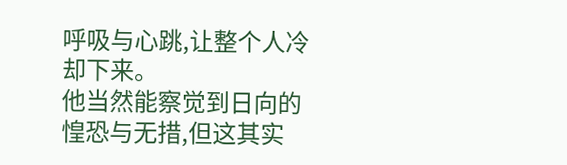呼吸与心跳,让整个人冷却下来。
他当然能察觉到日向的惶恐与无措,但这其实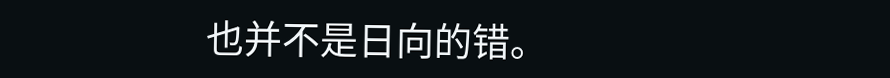也并不是日向的错。